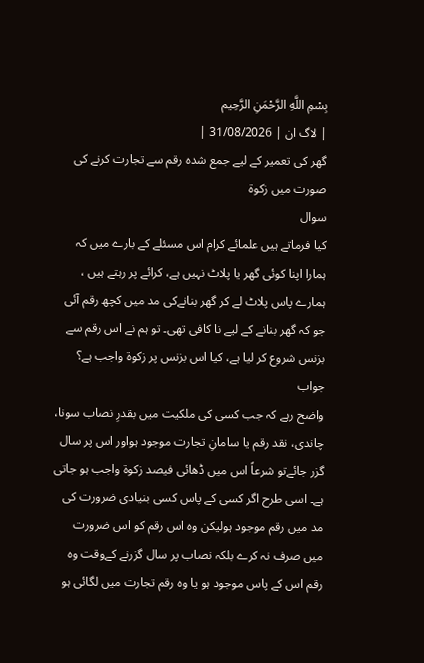بِسْمِ اللَّهِ الرَّحْمَنِ الرَّحِيم
| لاگ ان | 31/08/2026 |
گھر کی تعمیر کے لیے جمع شدہ رقم سے تجارت کرنے کی صورت میں زکوۃ
سوال
کیا فرماتے ہیں علمائے کرام اس مسئلے کے بارے میں کہ ہمارا اپنا کوئی گھر یا پلاٹ نہیں ہے، کرائے پر رہتے ہیں ، ہمارے پاس پلاٹ لے کر گھر بنانےکی مد میں کچھ رقم آئی جو کہ گھر بنانے کے لیے نا کافی تھی۔ تو ہم نے اس رقم سے بزنس شروع کر لیا ہے، کیا اس بزنس پر زکوۃ واجب ہے؟
جواب
واضح رہے کہ جب کسی کی ملکیت میں بقدرِ نصاب سونا، چاندی، نقد رقم یا سامانِ تجارت موجود ہواور اس پر سال گزر جائےتو شرعاً اس میں ڈھائی فیصد زکوۃ واجب ہو جاتی ہے۔ اسی طرح اگر کسی کے پاس کسی بنیادی ضرورت کی مد میں رقم موجود ہولیکن وہ اس رقم کو اس ضرورت میں صرف نہ کرے بلکہ نصاب پر سال گزرنے کےوقت وہ رقم اس کے پاس موجود ہو یا وہ رقم تجارت میں لگائی ہو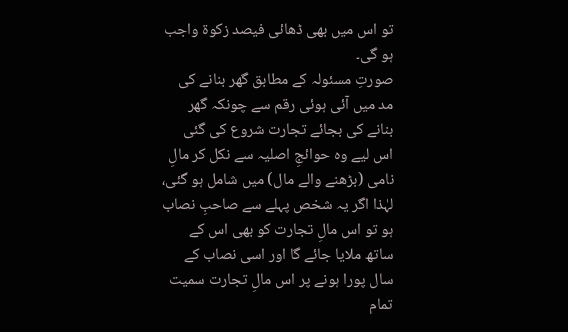تو اس میں بھی ڈھائی فیصد زکوۃ واجب ہو گی۔
صورتِ مسئولہ کے مطابق گھر بنانے کی مد میں آئی ہوئی رقم سے چونکہ گھر بنانے کی بجائے تجارت شروع کی گئی اس لیے وہ حوائجِ اصلیہ سے نکل کر مالِ نامی (بڑھنے والے مال) میں شامل ہو گئی، لہٰذا اگر یہ شخص پہلے سے صاحبِ نصاب ہو تو اس مالِ تجارت کو بھی اس کے ساتھ ملایا جائے گا اور اسی نصاب کے سال پورا ہونے پر اس مالِ تجارت سمیت تمام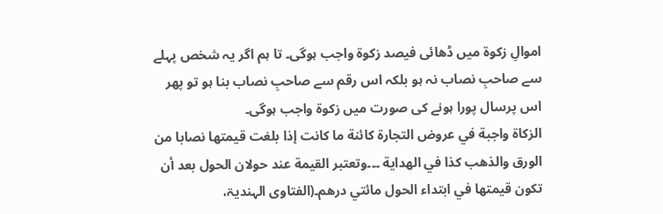اموالِ زکوۃ میں ڈھائی فیصد زکوۃ واجب ہوگی۔ تا ہم اگر یہ شخص پہلے سے صاحبِ نصاب نہ ہو بلکہ اس رقم سے صاحبِ نصاب بنا ہو تو پھر اس پرسال پورا ہونے کی صورت میں زکوۃ واجب ہوگی۔
الزكاة واجبة في عروض التجارة كائنة ما كانت إذا بلغت قيمتها نصابا من الورق والذهب كذا في الهداية ۔۔۔وتعتبر القيمة عند حولان الحول بعد أن تكون قيمتها في ابتداء الحول مائتي درهم۔(الفتاوی الہندیۃ،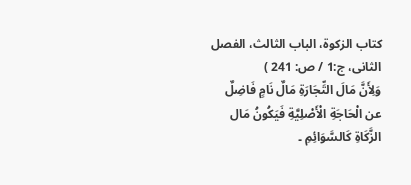کتاب الزکوۃ، الباب الثالث، الفصل الثانی، ج:1 / ص: 241 )
وَلِأَنَّ مَالَ التِّجَارَةِ مَالٌ نَامٍ فَاضِلٌ عن الْحَاجَةِ الْأَصْلِيَّةِ فَيَكُونُ مَال الزَّكَاةِ كَالسَّوَائِمِ ۔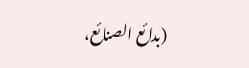(بدائع الصنائع،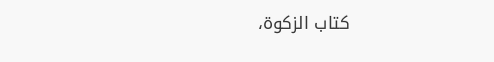کتاب الزکوۃ،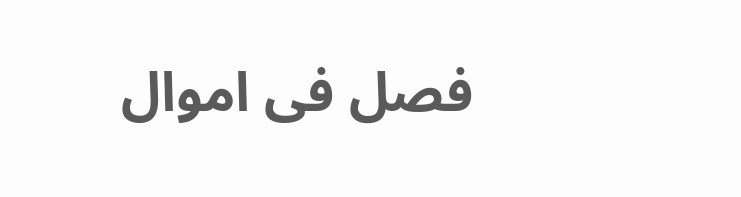فصل فی اموال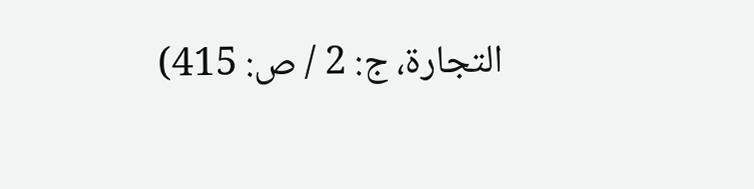التجارۃ، ج: 2 / ص: 415)